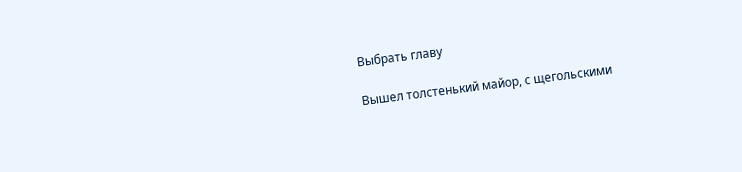Выбрать главу

Вышел толстенький майор, с щегольскими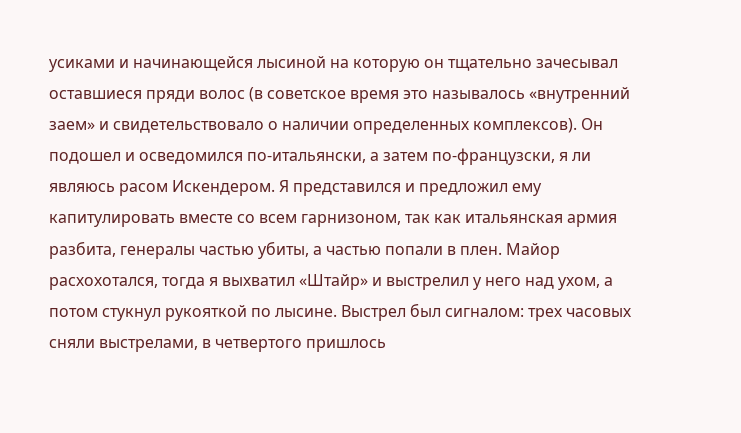усиками и начинающейся лысиной на которую он тщательно зачесывал оставшиеся пряди волос (в советское время это называлось «внутренний заем» и свидетельствовало о наличии определенных комплексов). Он подошел и осведомился по-итальянски, а затем по-французски, я ли являюсь расом Искендером. Я представился и предложил ему капитулировать вместе со всем гарнизоном, так как итальянская армия разбита, генералы частью убиты, а частью попали в плен. Майор расхохотался, тогда я выхватил «Штайр» и выстрелил у него над ухом, а потом стукнул рукояткой по лысине. Выстрел был сигналом: трех часовых сняли выстрелами, в четвертого пришлось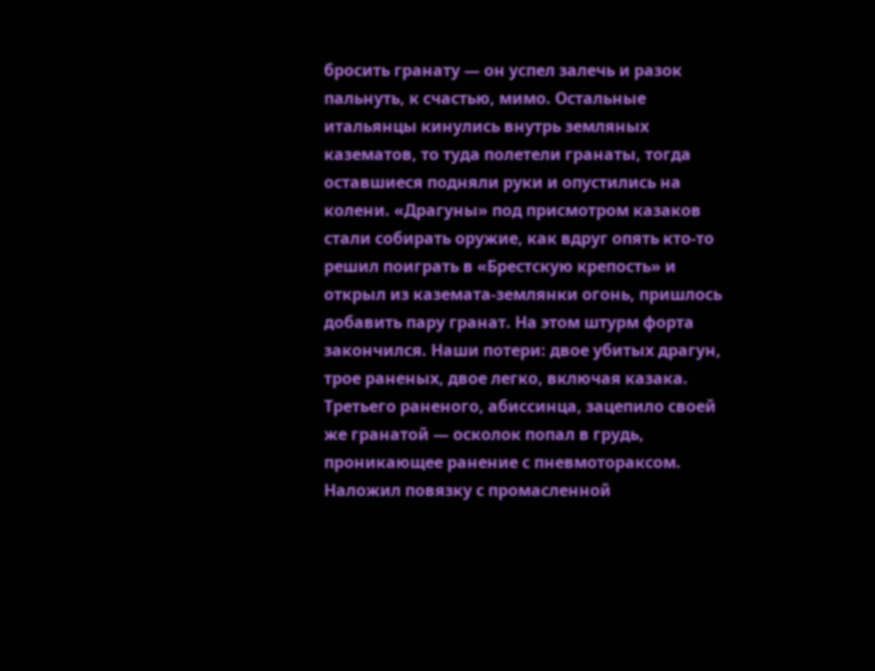бросить гранату — он успел залечь и разок пальнуть, к счастью, мимо. Остальные итальянцы кинулись внутрь земляных казематов, то туда полетели гранаты, тогда оставшиеся подняли руки и опустились на колени. «Драгуны» под присмотром казаков стали собирать оружие, как вдруг опять кто-то решил поиграть в «Брестскую крепость» и открыл из каземата-землянки огонь, пришлось добавить пару гранат. На этом штурм форта закончился. Наши потери: двое убитых драгун, трое раненых, двое легко, включая казака. Третьего раненого, абиссинца, зацепило своей же гранатой — осколок попал в грудь, проникающее ранение с пневмотораксом. Наложил повязку с промасленной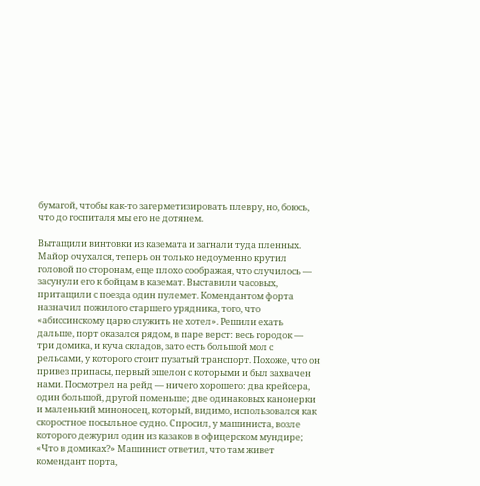бумагой, чтобы как-то загерметизировать плевру, но, боюсь, что до госпиталя мы его не дотянем.

Вытащили винтовки из каземата и загнали туда пленных. Майор очухался, теперь он только недоуменно крутил головой по сторонам, еще плохо соображая, что случилось — засунули его к бойцам в каземат. Выставили часовых, притащили с поезда один пулемет. Комендантом форта назначил пожилого старшего урядника, того, что «абиссинскому царю служить не хотел». Решили ехать дальше, порт оказался рядом, в паре верст: весь городок — три домика, и куча складов, зато есть большой мол с рельсами, у которого стоит пузатый транспорт. Похоже, что он привез припасы, первый эшелон с которыми и был захвачен нами. Посмотрел на рейд — ничего хорошего: два крейсера, один большой, другой поменьше; две одинаковых канонерки и маленький миноносец, который, видимо, использовался как скоростное посыльное судно. Спросил, у машиниста, возле которого дежурил один из казаков в офицерском мундире; «Что в домиках?» Машинист ответил, что там живет комендант порта,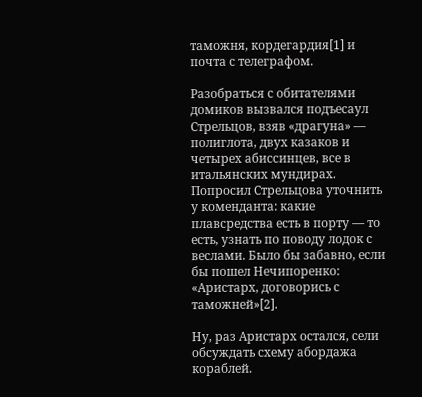таможня, кордегардия[1] и почта с телеграфом.

Разобраться с обитателями домиков вызвался подъесаул Стрельцов, взяв «драгуна» — полиглота, двух казаков и четырех абиссинцев, все в итальянских мундирах. Попросил Стрельцова уточнить у коменданта: какие плавсредства есть в порту — то есть, узнать по поводу лодок с веслами. Было бы забавно, если бы пошел Нечипоренко: «Аристарх, договорись с таможней»[2].

Ну, раз Аристарх остался, сели обсуждать схему абордажа кораблей.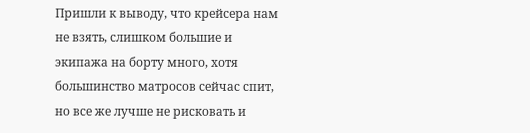Пришли к выводу, что крейсера нам не взять, слишком большие и экипажа на борту много, хотя большинство матросов сейчас спит, но все же лучше не рисковать и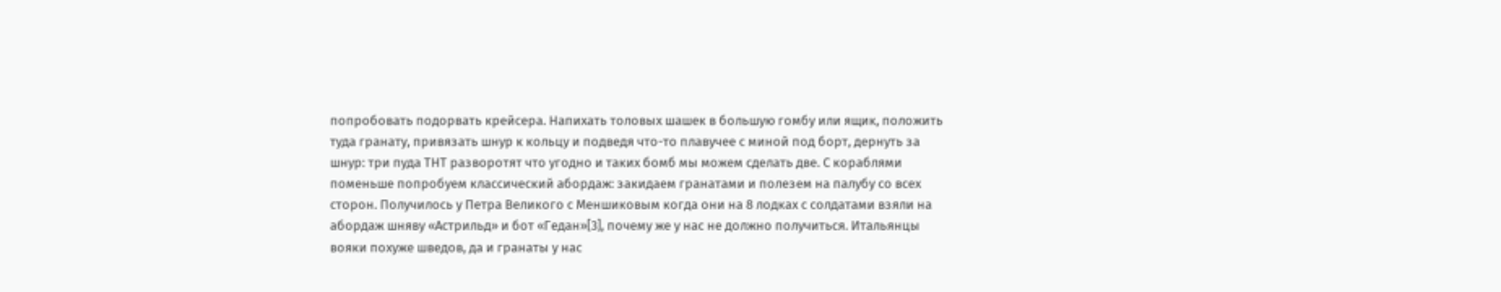попробовать подорвать крейсера. Напихать толовых шашек в большую гомбу или ящик, положить туда гранату, привязать шнур к кольцу и подведя что-то плавучее с миной под борт, дернуть за шнур: три пуда ТНТ разворотят что угодно и таких бомб мы можем сделать две. С кораблями поменьше попробуем классический абордаж: закидаем гранатами и полезем на палубу со всех сторон. Получилось у Петра Великого с Меншиковым когда они на 8 лодках с солдатами взяли на абордаж шняву «Астрильд» и бот «Гедан»[3], почему же у нас не должно получиться. Итальянцы вояки похуже шведов, да и гранаты у нас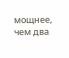мощнее, чем два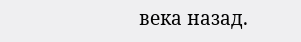века назад.